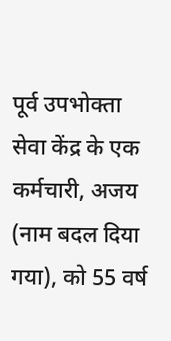पूर्व उपभोक्ता सेवा केंद्र के एक कर्मचारी, अजय (नाम बदल दिया गया), को 55 वर्ष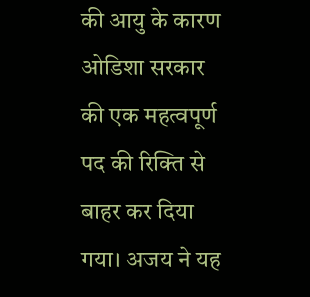की आयु के कारण ओडिशा सरकार की एक महत्वपूर्ण पद की रिक्ति से बाहर कर दिया गया। अजय ने यह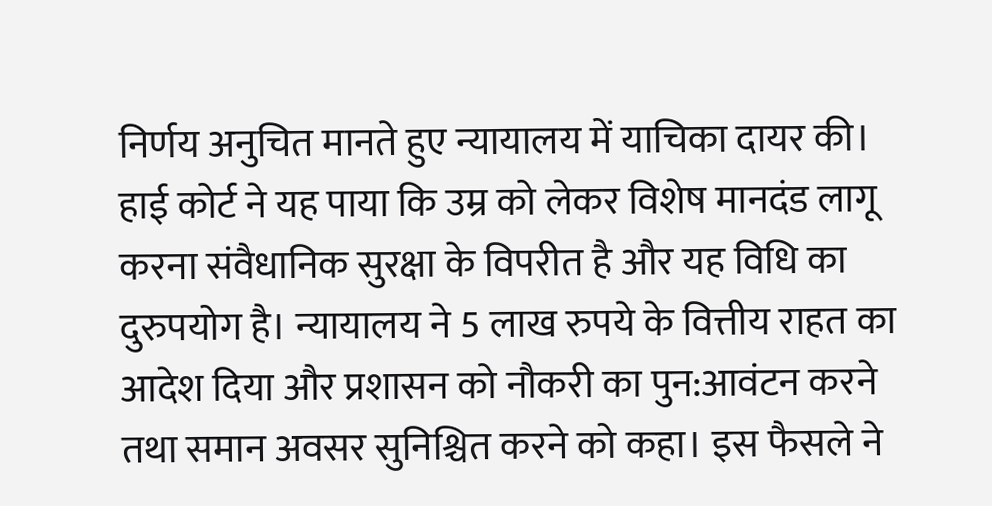निर्णय अनुचित मानते हुए न्यायालय में याचिका दायर की। हाई कोर्ट ने यह पाया कि उम्र को लेकर विशेष मानदंड लागू करना संवैधानिक सुरक्षा के विपरीत है और यह विधि का दुरुपयोग है। न्यायालय ने 5 लाख रुपये के वित्तीय राहत का आदेश दिया और प्रशासन को नौकरी का पुन:आवंटन करने तथा समान अवसर सुनिश्चित करने को कहा। इस फैसले ने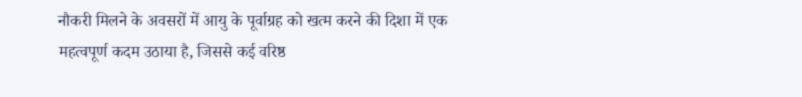नौकरी मिलने के अवसरों में आयु के पूर्वाग्रह को खत्म करने की दिशा में एक महत्वपूर्ण कदम उठाया है, जिससे कई वरिष्ठ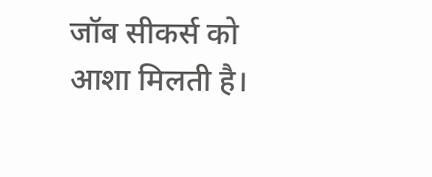जॉब सीकर्स को आशा मिलती है।